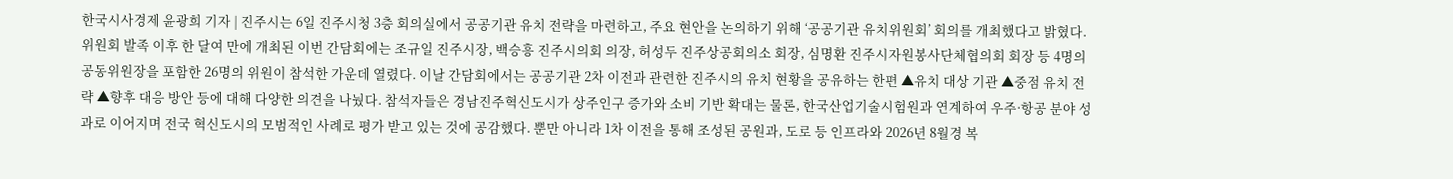한국시사경제 윤광희 기자 | 진주시는 6일 진주시청 3층 회의실에서 공공기관 유치 전략을 마련하고, 주요 현안을 논의하기 위해 ‘공공기관 유치위원회’ 회의를 개최했다고 밝혔다. 위원회 발족 이후 한 달여 만에 개최된 이번 간담회에는 조규일 진주시장, 백승흥 진주시의회 의장, 허성두 진주상공회의소 회장, 심명환 진주시자원봉사단체협의회 회장 등 4명의 공동위원장을 포함한 26명의 위원이 참석한 가운데 열렸다. 이날 간담회에서는 공공기관 2차 이전과 관련한 진주시의 유치 현황을 공유하는 한편 ▲유치 대상 기관 ▲중점 유치 전략 ▲향후 대응 방안 등에 대해 다양한 의견을 나눴다. 참석자들은 경남진주혁신도시가 상주인구 증가와 소비 기반 확대는 물론, 한국산업기술시험원과 연계하여 우주·항공 분야 성과로 이어지며 전국 혁신도시의 모범적인 사례로 평가 받고 있는 것에 공감했다. 뿐만 아니라 1차 이전을 통해 조성된 공원과, 도로 등 인프라와 2026년 8월경 복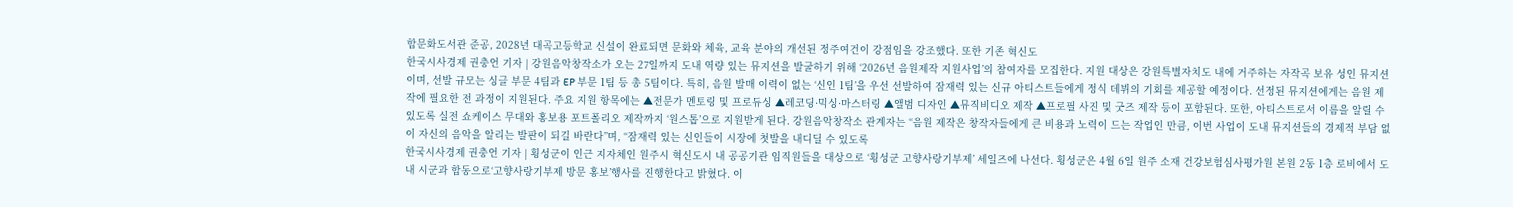합문화도서관 준공, 2028년 대곡고등학교 신설이 완료되면 문화와 체육, 교육 분야의 개선된 정주여건이 강점임을 강조했다. 또한 기존 혁신도
한국시사경제 권충언 기자 | 강원음악창작소가 오는 27일까지 도내 역량 있는 뮤지션을 발굴하기 위해 ‘2026년 음원제작 지원사업’의 참여자를 모집한다. 지원 대상은 강원특별자치도 내에 거주하는 자작곡 보유 성인 뮤지션이며, 선발 규모는 싱글 부문 4팀과 EP 부문 1팀 등 총 5팀이다. 특히, 음원 발매 이력이 없는 ‘신인 1팀’을 우선 선발하여 잠재력 있는 신규 아티스트들에게 정식 데뷔의 기회를 제공할 예정이다. 선정된 뮤지션에게는 음원 제작에 필요한 전 과정이 지원된다. 주요 지원 항목에는 ▲전문가 멘토링 및 프로듀싱 ▲레코딩·믹싱·마스터링 ▲앨범 디자인 ▲뮤직비디오 제작 ▲프로필 사진 및 굿즈 제작 등이 포함된다. 또한, 아티스트로서 이름을 알릴 수 있도록 실전 쇼케이스 무대와 홍보용 포트폴리오 제작까지 ‘원스톱’으로 지원받게 된다. 강원음악창작소 관계자는 “음원 제작은 창작자들에게 큰 비용과 노력이 드는 작업인 만큼, 이번 사업이 도내 뮤지션들의 경제적 부담 없이 자신의 음악을 알리는 발판이 되길 바란다”며, “잠재력 있는 신인들이 시장에 첫발을 내디딜 수 있도록
한국시사경제 권충언 기자 | 횡성군이 인근 지자체인 원주시 혁신도시 내 공공기관 임직원들을 대상으로 ‘횡성군 고향사랑기부제’ 세일즈에 나선다. 횡성군은 4월 6일 원주 소재 건강보험심사평가원 본원 2동 1층 로비에서 도내 시군과 합동으로‘고향사랑기부제 방문 홍보’행사를 진행한다고 밝혔다. 이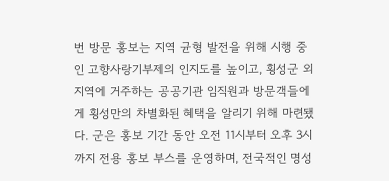번 방문 홍보는 지역 균형 발전을 위해 시행 중인 고향사랑기부제의 인지도를 높이고, 횡성군 외 지역에 거주하는 공공기관 임직원과 방문객들에게 횡성만의 차별화된 혜택을 알리기 위해 마련됐다. 군은 홍보 기간 동안 오전 11시부터 오후 3시까지 전용 홍보 부스를 운영하며, 전국적인 명성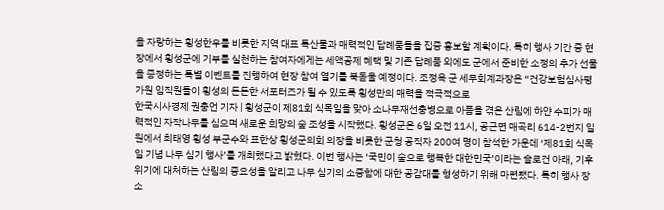을 자랑하는 횡성한우를 비롯한 지역 대표 특산물과 매력적인 답례품들을 집중 홍보할 계획이다. 특히 행사 기간 중 현장에서 횡성군에 기부를 실천하는 참여자에게는 세액공제 혜택 및 기존 답례품 외에도 군에서 준비한 소정의 추가 선물을 증정하는 특별 이벤트를 진행하여 현장 참여 열기를 북돋울 예정이다. 조정옥 군 세무회계과장은 “건강보험심사평가원 임직원들이 횡성의 든든한 서포터즈가 될 수 있도록 횡성만의 매력을 적극적으로
한국시사경제 권충언 기자 | 횡성군이 제81회 식목일을 맞아 소나무재선충병으로 아픔을 겪은 산림에 하얀 수피가 매력적인 자작나무를 심으며 새로운 희망의 숲 조성을 시작했다. 횡성군은 6일 오전 11시, 공근면 매곡리 614-2번지 일원에서 최태영 횡성 부군수와 표한상 횡성군의회 의장을 비롯한 군청 공직자 200여 명이 참석한 가운데 ‘제81회 식목일 기념 나무 심기 행사’를 개최했다고 밝혔다. 이번 행사는 ‘국민이 숲으로 행복한 대한민국’이라는 슬로건 아래, 기후 위기에 대처하는 산림의 중요성을 알리고 나무 심기의 소중함에 대한 공감대를 형성하기 위해 마련됐다. 특히 행사 장소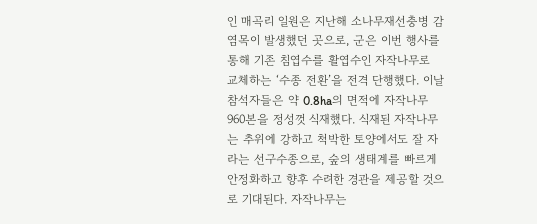인 매곡리 일원은 지난해 소나무재선충병 감염목이 발생했던 곳으로, 군은 이번 행사를 통해 기존 침엽수를 활엽수인 자작나무로 교체하는 ‘수종 전환’을 전격 단행했다. 이날 참석자들은 약 0.8ha의 면적에 자작나무 960본을 정성껏 식재했다. 식재된 자작나무는 추위에 강하고 척박한 토양에서도 잘 자라는 선구수종으로, 숲의 생태계를 빠르게 안정화하고 향후 수려한 경관을 제공할 것으로 기대된다. 자작나무는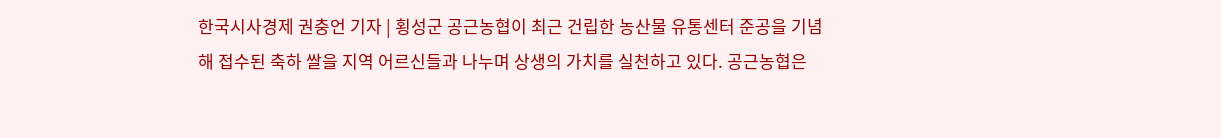한국시사경제 권충언 기자 | 횡성군 공근농협이 최근 건립한 농산물 유통센터 준공을 기념해 접수된 축하 쌀을 지역 어르신들과 나누며 상생의 가치를 실천하고 있다. 공근농협은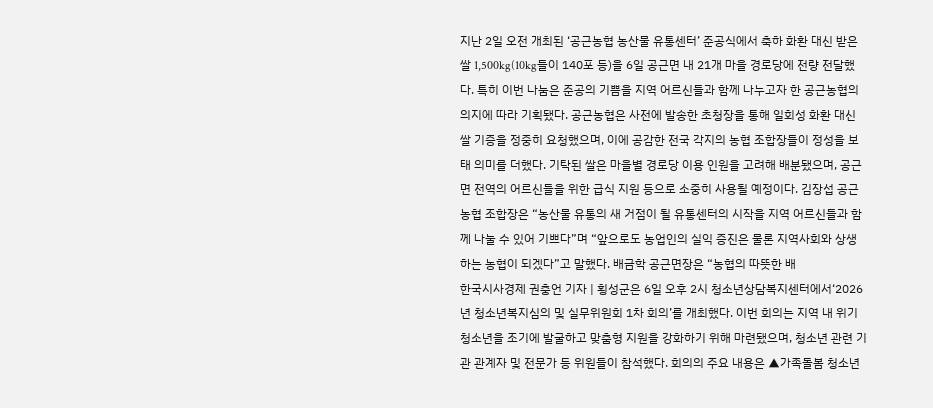지난 2일 오전 개최된 ‘공근농협 농산물 유통센터’ 준공식에서 축하 화환 대신 받은 쌀 1,500kg(10kg들이 140포 등)을 6일 공근면 내 21개 마을 경로당에 전량 전달했다. 특히 이번 나눔은 준공의 기쁨을 지역 어르신들과 함께 나누고자 한 공근농협의 의지에 따라 기획됐다. 공근농협은 사전에 발송한 초청장을 통해 일회성 화환 대신 쌀 기증을 정중히 요청했으며, 이에 공감한 전국 각지의 농협 조합장들이 정성을 보태 의미를 더했다. 기탁된 쌀은 마을별 경로당 이용 인원을 고려해 배분됐으며, 공근면 전역의 어르신들을 위한 급식 지원 등으로 소중히 사용될 예정이다. 김장섭 공근농협 조합장은 “농산물 유통의 새 거점이 될 유통센터의 시작을 지역 어르신들과 함께 나눌 수 있어 기쁘다”며 “앞으로도 농업인의 실익 증진은 물론 지역사회와 상생하는 농협이 되겠다”고 말했다. 배금학 공근면장은 “농협의 따뜻한 배
한국시사경제 권충언 기자 | 횡성군은 6일 오후 2시 청소년상담복지센터에서‘2026년 청소년복지심의 및 실무위원회 1차 회의’를 개최했다. 이번 회의는 지역 내 위기청소년을 조기에 발굴하고 맞춤형 지원을 강화하기 위해 마련됐으며, 청소년 관련 기관 관계자 및 전문가 등 위원들이 참석했다. 회의의 주요 내용은 ▲가족돌봄 청소년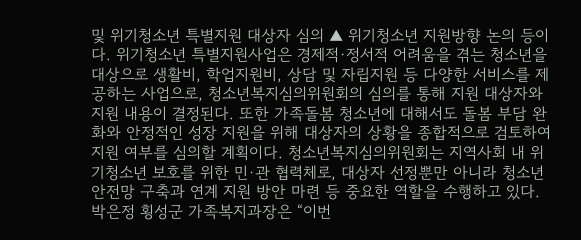및 위기청소년 특별지원 대상자 심의 ▲ 위기청소년 지원방향 논의 등이다. 위기청소년 특별지원사업은 경제적·정서적 어려움을 겪는 청소년을 대상으로 생활비, 학업지원비, 상담 및 자립지원 등 다양한 서비스를 제공하는 사업으로, 청소년복지심의위원회의 심의를 통해 지원 대상자와 지원 내용이 결정된다. 또한 가족돌봄 청소년에 대해서도 돌봄 부담 완화와 안정적인 성장 지원을 위해 대상자의 상황을 종합적으로 검토하여 지원 여부를 심의할 계획이다. 청소년복지심의위원회는 지역사회 내 위기청소년 보호를 위한 민·관 협력체로, 대상자 선정뿐만 아니라 청소년 안전망 구축과 연계 지원 방안 마련 등 중요한 역할을 수행하고 있다. 박은정 횡성군 가족복지과장은 “이번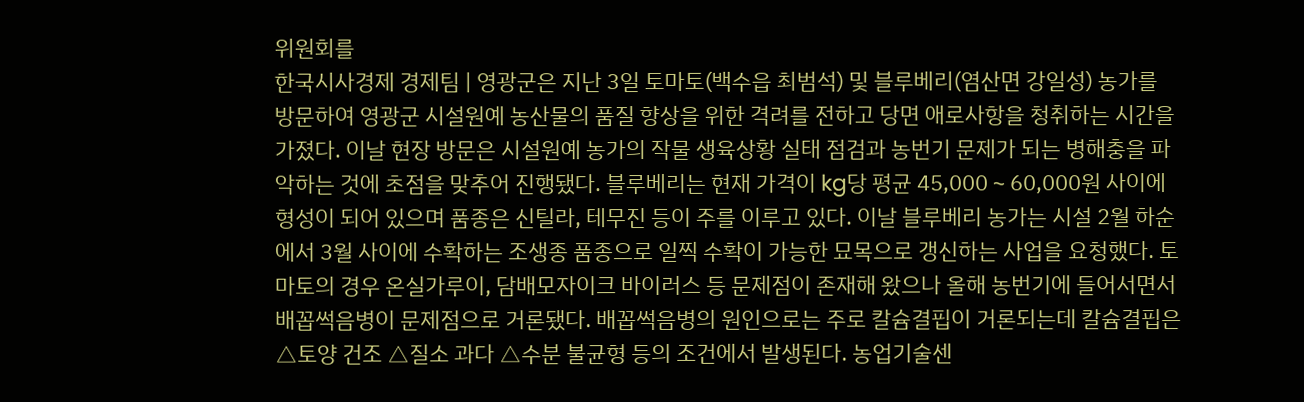위원회를
한국시사경제 경제팀 | 영광군은 지난 3일 토마토(백수읍 최범석) 및 블루베리(염산면 강일성) 농가를 방문하여 영광군 시설원예 농산물의 품질 향상을 위한 격려를 전하고 당면 애로사항을 청취하는 시간을 가졌다. 이날 현장 방문은 시설원예 농가의 작물 생육상황 실태 점검과 농번기 문제가 되는 병해충을 파악하는 것에 초점을 맞추어 진행됐다. 블루베리는 현재 가격이 kg당 평균 45,000∼60,000원 사이에 형성이 되어 있으며 품종은 신틸라, 테무진 등이 주를 이루고 있다. 이날 블루베리 농가는 시설 2월 하순에서 3월 사이에 수확하는 조생종 품종으로 일찍 수확이 가능한 묘목으로 갱신하는 사업을 요청했다. 토마토의 경우 온실가루이, 담배모자이크 바이러스 등 문제점이 존재해 왔으나 올해 농번기에 들어서면서 배꼽썩음병이 문제점으로 거론됐다. 배꼽썩음병의 원인으로는 주로 칼슘결핍이 거론되는데 칼슘결핍은 △토양 건조 △질소 과다 △수분 불균형 등의 조건에서 발생된다. 농업기술센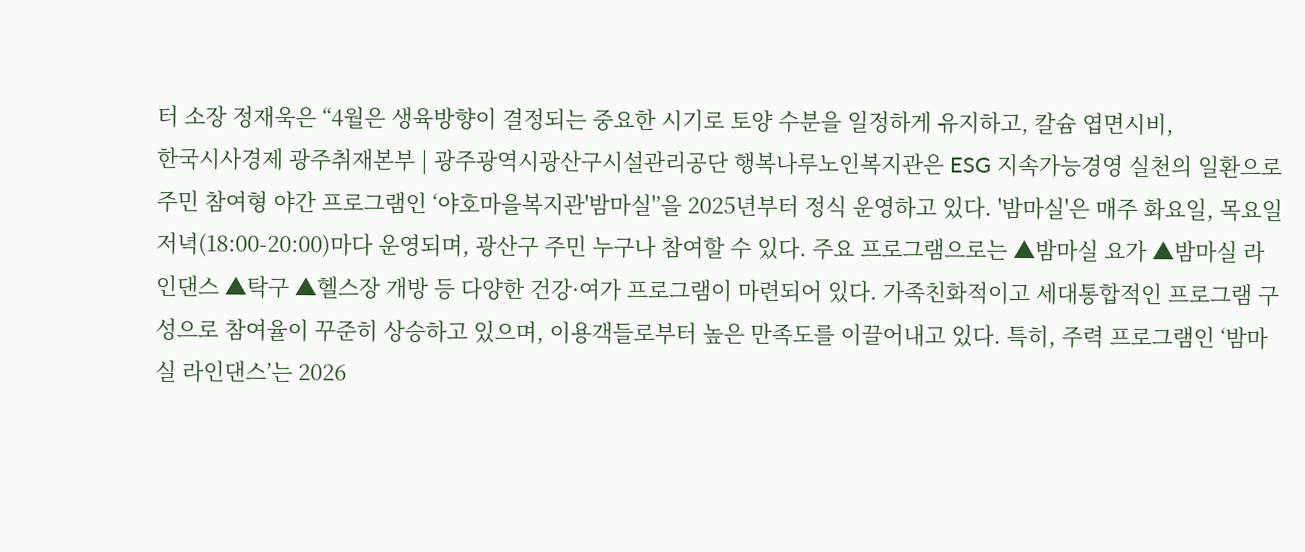터 소장 정재욱은 “4월은 생육방향이 결정되는 중요한 시기로 토양 수분을 일정하게 유지하고, 칼슘 엽면시비,
한국시사경제 광주취재본부 | 광주광역시광산구시설관리공단 행복나루노인복지관은 ESG 지속가능경영 실천의 일환으로 주민 참여형 야간 프로그램인 ‘야호마을복지관'밤마실'’을 2025년부터 정식 운영하고 있다. '밤마실'은 매주 화요일, 목요일 저녁(18:00-20:00)마다 운영되며, 광산구 주민 누구나 참여할 수 있다. 주요 프로그램으로는 ▲밤마실 요가 ▲밤마실 라인댄스 ▲탁구 ▲헬스장 개방 등 다양한 건강·여가 프로그램이 마련되어 있다. 가족친화적이고 세대통합적인 프로그램 구성으로 참여율이 꾸준히 상승하고 있으며, 이용객들로부터 높은 만족도를 이끌어내고 있다. 특히, 주력 프로그램인 ‘밤마실 라인댄스’는 2026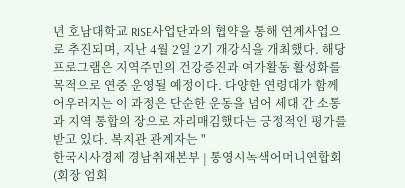년 호남대학교 RISE사업단과의 협약을 통해 연계사업으로 추진되며, 지난 4월 2일 2기 개강식을 개최했다. 해당 프로그램은 지역주민의 건강증진과 여가활동 활성화를 목적으로 연중 운영될 예정이다. 다양한 연령대가 함께 어우러지는 이 과정은 단순한 운동을 넘어 세대 간 소통과 지역 통합의 장으로 자리매김했다는 긍정적인 평가를 받고 있다. 복지관 관계자는 "
한국시사경제 경남취재본부 | 통영시녹색어머니연합회(회장 엄회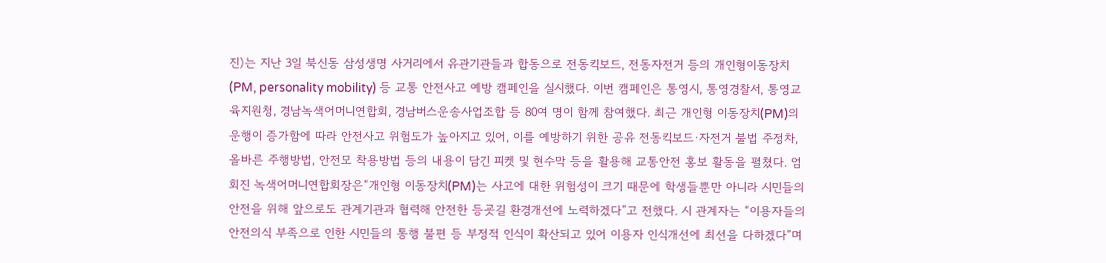진)는 지난 3일 북신동 삼성생명 사거리에서 유관기관들과 합동으로 전동킥보드, 전동자전거 등의 개인형이동장치(PM, personality mobility) 등 교통 안전사고 예방 캠페인을 실시했다. 이번 캠페인은 통영시, 통영경찰서, 통영교육지원청, 경남녹색어머니연합회, 경남버스운송사업조합 등 80여 명이 함께 참여했다. 최근 개인형 이동장치(PM)의 운행이 증가함에 따라 안전사고 위험도가 높아지고 있어, 이를 예방하기 위한 공유 전동킥보드·자전거 불법 주정차, 올바른 주행방법, 안전모 착용방법 등의 내용이 담긴 피켓 및 현수막 등을 활용해 교통안전 홍보 활동을 펼쳤다. 엄회진 녹색어머니연합회장은“개인형 이동장치(PM)는 사고에 대한 위험성이 크기 때문에 학생들뿐만 아니라 시민들의 안전을 위해 앞으로도 관계기관과 협력해 안전한 등굣길 환경개선에 노력하겠다”고 전했다. 시 관계자는 “이용자들의 안전의식 부족으로 인한 시민들의 통행 불편 등 부정적 인식이 확산되고 있어 이용자 인식개선에 최선을 다하겠다”며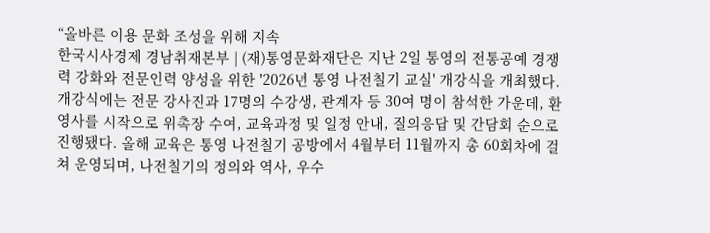“올바른 이용 문화 조성을 위해 지속
한국시사경제 경남취재본부 | (재)통영문화재단은 지난 2일 통영의 전통공예 경쟁력 강화와 전문인력 양성을 위한 '2026년 통영 나전칠기 교실' 개강식을 개최했다. 개강식에는 전문 강사진과 17명의 수강생, 관계자 등 30여 명이 참석한 가운데, 환영사를 시작으로 위촉장 수여, 교육과정 및 일정 안내, 질의응답 및 간담회 순으로 진행됐다. 올해 교육은 통영 나전칠기 공방에서 4월부터 11월까지 총 60회차에 걸쳐 운영되며, 나전칠기의 정의와 역사, 우수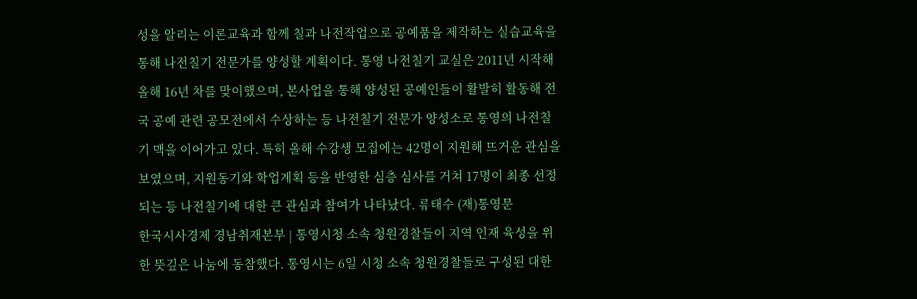성을 알리는 이론교육과 함께 칠과 나전작업으로 공예품을 제작하는 실습교육을 통해 나전칠기 전문가를 양성할 계획이다. 통영 나전칠기 교실은 2011년 시작해 올해 16년 차를 맞이했으며, 본사업을 통해 양성된 공예인들이 활발히 활동해 전국 공예 관련 공모전에서 수상하는 등 나전칠기 전문가 양성소로 통영의 나전칠기 맥을 이어가고 있다. 특히 올해 수강생 모집에는 42명이 지원해 뜨거운 관심을 보였으며, 지원동기와 학업계획 등을 반영한 심층 심사를 거쳐 17명이 최종 선정되는 등 나전칠기에 대한 큰 관심과 참여가 나타났다. 류태수 (재)통영문
한국시사경제 경남취재본부 | 통영시청 소속 청원경찰들이 지역 인재 육성을 위한 뜻깊은 나눔에 동참했다. 통영시는 6일 시청 소속 청원경찰들로 구성된 대한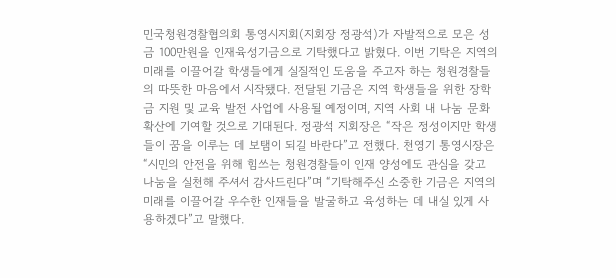민국청원경찰협의회 통영시지회(지회장 정광석)가 자발적으로 모은 성금 100만원을 인재육성기금으로 기탁했다고 밝혔다. 이번 기탁은 지역의 미래를 이끌어갈 학생들에게 실질적인 도움을 주고자 하는 청원경찰들의 따뜻한 마음에서 시작됐다. 전달된 기금은 지역 학생들을 위한 장학금 지원 및 교육 발전 사업에 사용될 예정이며, 지역 사회 내 나눔 문화 확산에 기여할 것으로 기대된다. 정광석 지회장은 “작은 정성이지만 학생들이 꿈을 이루는 데 보탬이 되길 바란다”고 전했다. 천영기 통영시장은 “시민의 안전을 위해 힘쓰는 청원경찰들이 인재 양성에도 관심을 갖고 나눔을 실천해 주셔서 감사드린다”며 “기탁해주신 소중한 기금은 지역의 미래를 이끌어갈 우수한 인재들을 발굴하고 육성하는 데 내실 있게 사용하겠다”고 말했다.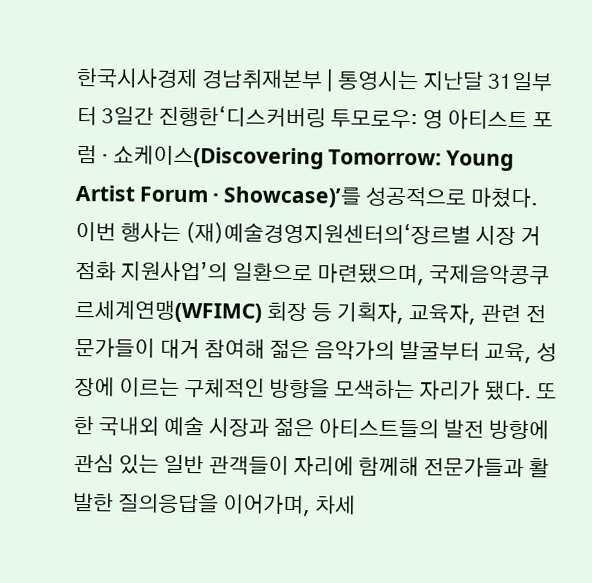한국시사경제 경남취재본부 | 통영시는 지난달 31일부터 3일간 진행한‘디스커버링 투모로우: 영 아티스트 포럼 · 쇼케이스(Discovering Tomorrow: Young Artist Forum · Showcase)’를 성공적으로 마쳤다. 이번 행사는 (재)예술경영지원센터의‘장르별 시장 거점화 지원사업’의 일환으로 마련됐으며, 국제음악콩쿠르세계연맹(WFIMC) 회장 등 기획자, 교육자, 관련 전문가들이 대거 참여해 젊은 음악가의 발굴부터 교육, 성장에 이르는 구체적인 방향을 모색하는 자리가 됐다. 또한 국내외 예술 시장과 젊은 아티스트들의 발전 방향에 관심 있는 일반 관객들이 자리에 함께해 전문가들과 활발한 질의응답을 이어가며, 차세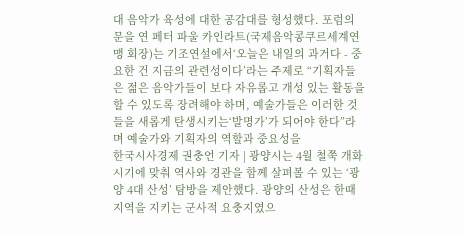대 음악가 육성에 대한 공감대를 형성했다. 포럼의 문을 연 페터 파울 카인라트(국제음악콩쿠르세계연맹 회장)는 기조연설에서‘오늘은 내일의 과거다 - 중요한 건 지금의 관련성이다’라는 주제로 “기획자들은 젊은 음악가들이 보다 자유롭고 개성 있는 활동을 할 수 있도록 장려해야 하며, 예술가들은 이러한 것들을 새롭게 탄생시키는‘발명가’가 되어야 한다”라며 예술가와 기획자의 역할과 중요성을
한국시사경제 권충언 기자 | 광양시는 4월 철쭉 개화 시기에 맞춰 역사와 경관을 함께 살펴볼 수 있는 ‘광양 4대 산성’ 탐방을 제안했다. 광양의 산성은 한때 지역을 지키는 군사적 요충지였으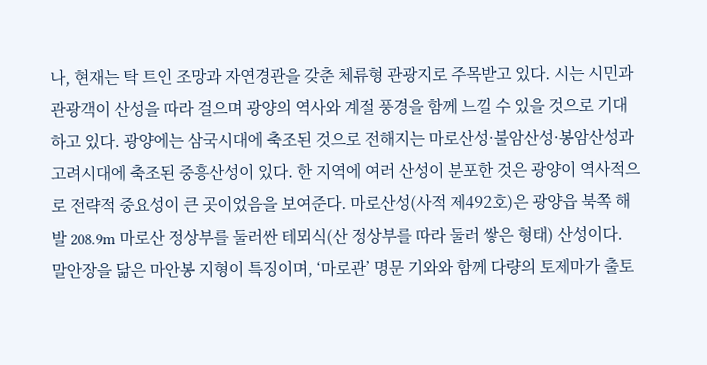나, 현재는 탁 트인 조망과 자연경관을 갖춘 체류형 관광지로 주목받고 있다. 시는 시민과 관광객이 산성을 따라 걸으며 광양의 역사와 계절 풍경을 함께 느낄 수 있을 것으로 기대하고 있다. 광양에는 삼국시대에 축조된 것으로 전해지는 마로산성·불암산성·봉암산성과 고려시대에 축조된 중흥산성이 있다. 한 지역에 여러 산성이 분포한 것은 광양이 역사적으로 전략적 중요성이 큰 곳이었음을 보여준다. 마로산성(사적 제492호)은 광양읍 북쪽 해발 208.9m 마로산 정상부를 둘러싼 테뫼식(산 정상부를 따라 둘러 쌓은 형태) 산성이다. 말안장을 닮은 마안봉 지형이 특징이며, ‘마로관’ 명문 기와와 함께 다량의 토제마가 출토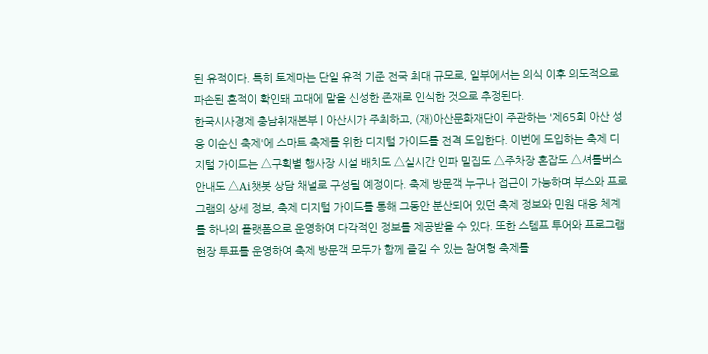된 유적이다. 특히 토제마는 단일 유적 기준 전국 최대 규모로, 일부에서는 의식 이후 의도적으로 파손된 흔적이 확인돼 고대에 말을 신성한 존재로 인식한 것으로 추정된다.
한국시사경제 충남취재본부 | 아산시가 주최하고, (재)아산문화재단이 주관하는 '제65회 아산 성웅 이순신 축제'에 스마트 축제를 위한 디지털 가이드를 전격 도입한다. 이번에 도입하는 축제 디지털 가이드는 △구획별 행사장 시설 배치도 △실시간 인파 밀집도 △주차장 혼잡도 △셔틀버스 안내도 △Ai챗봇 상담 채널로 구성될 예정이다. 축제 방문객 누구나 접근이 가능하며 부스와 프로그램의 상세 정보, 축제 디지털 가이드를 통해 그동안 분산되어 있던 축제 정보와 민원 대응 체계를 하나의 플랫폼으로 운영하여 다각적인 정보를 제공받을 수 있다. 또한 스템프 투어와 프로그램 현장 투표를 운영하여 축제 방문객 모두가 함께 즐길 수 있는 참여형 축제를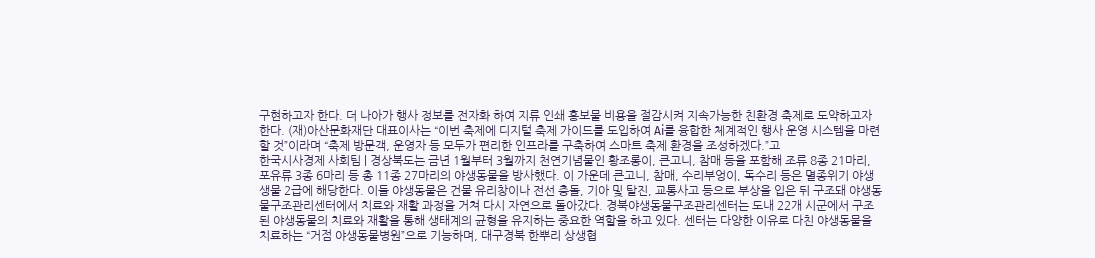구현하고자 한다. 더 나아가 행사 정보를 전자화 하여 지류 인쇄 홍보물 비용을 절감시켜 지속가능한 친환경 축제로 도약하고자 한다. (재)아산문화재단 대표이사는 “이번 축제에 디지털 축제 가이드를 도입하여 Ai를 융합한 체계적인 행사 운영 시스템을 마련할 것”이라며 “축제 방문객, 운영자 등 모두가 편리한 인프라를 구축하여 스마트 축제 환경을 조성하겠다.”고
한국시사경제 사회팀 | 경상북도는 금년 1월부터 3월까지 천연기념물인 황조롱이, 큰고니, 참매 등을 포함해 조류 8종 21마리, 포유류 3종 6마리 등 총 11종 27마리의 야생동물을 방사했다. 이 가운데 큰고니, 참매, 수리부엉이, 독수리 등은 멸종위기 야생생물 2급에 해당한다. 이들 야생동물은 건물 유리창이나 전선 충돌, 기아 및 탈진, 교통사고 등으로 부상을 입은 뒤 구조돼 야생동물구조관리센터에서 치료와 재활 과정을 거쳐 다시 자연으로 돌아갔다. 경북야생동물구조관리센터는 도내 22개 시군에서 구조된 야생동물의 치료와 재활을 통해 생태계의 균형을 유지하는 중요한 역할을 하고 있다. 센터는 다양한 이유로 다친 야생동물을 치료하는 “거점 야생동물병원”으로 기능하며, 대구경북 한뿌리 상생협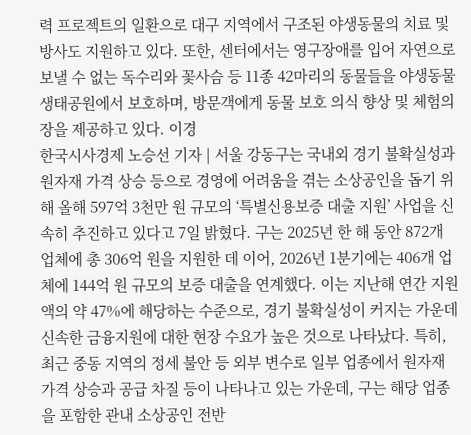력 프로젝트의 일환으로 대구 지역에서 구조된 야생동물의 치료 및 방사도 지원하고 있다. 또한, 센터에서는 영구장애를 입어 자연으로 보낼 수 없는 독수리와 꽃사슴 등 11종 42마리의 동물들을 야생동물생태공원에서 보호하며, 방문객에게 동물 보호 의식 향상 및 체험의 장을 제공하고 있다. 이경
한국시사경제 노승선 기자 | 서울 강동구는 국내외 경기 불확실성과 원자재 가격 상승 등으로 경영에 어려움을 겪는 소상공인을 돕기 위해 올해 597억 3천만 원 규모의 ‘특별신용보증 대출 지원’ 사업을 신속히 추진하고 있다고 7일 밝혔다. 구는 2025년 한 해 동안 872개 업체에 총 306억 원을 지원한 데 이어, 2026년 1분기에는 406개 업체에 144억 원 규모의 보증 대출을 연계했다. 이는 지난해 연간 지원액의 약 47%에 해당하는 수준으로, 경기 불확실성이 커지는 가운데 신속한 금융지원에 대한 현장 수요가 높은 것으로 나타났다. 특히, 최근 중동 지역의 정세 불안 등 외부 변수로 일부 업종에서 원자재 가격 상승과 공급 차질 등이 나타나고 있는 가운데, 구는 해당 업종을 포함한 관내 소상공인 전반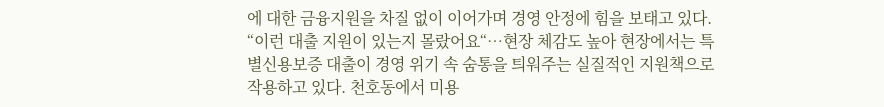에 대한 금융지원을 차질 없이 이어가며 경영 안정에 힘을 보태고 있다. “이런 대출 지원이 있는지 몰랐어요“…현장 체감도 높아 현장에서는 특별신용보증 대출이 경영 위기 속 숨통을 틔워주는 실질적인 지원책으로 작용하고 있다. 천호동에서 미용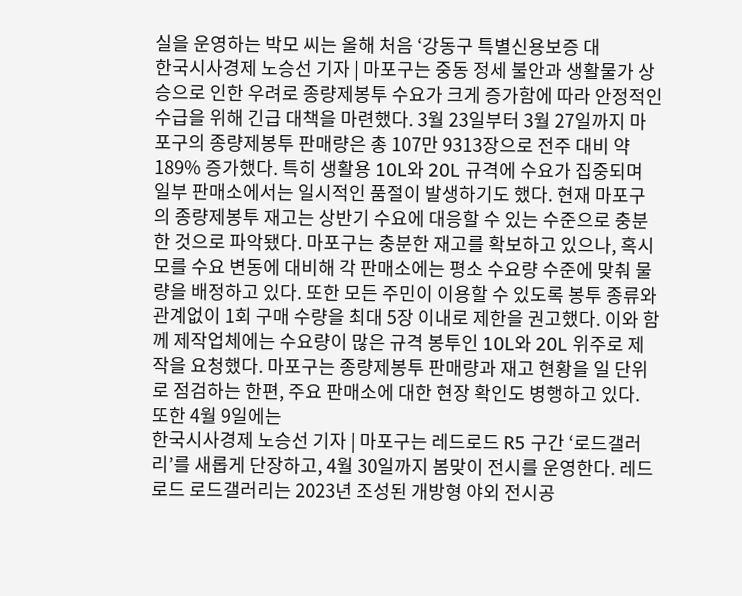실을 운영하는 박모 씨는 올해 처음 ‘강동구 특별신용보증 대
한국시사경제 노승선 기자 | 마포구는 중동 정세 불안과 생활물가 상승으로 인한 우려로 종량제봉투 수요가 크게 증가함에 따라 안정적인 수급을 위해 긴급 대책을 마련했다. 3월 23일부터 3월 27일까지 마포구의 종량제봉투 판매량은 총 107만 9313장으로 전주 대비 약 189% 증가했다. 특히 생활용 10L와 20L 규격에 수요가 집중되며 일부 판매소에서는 일시적인 품절이 발생하기도 했다. 현재 마포구의 종량제봉투 재고는 상반기 수요에 대응할 수 있는 수준으로 충분한 것으로 파악됐다. 마포구는 충분한 재고를 확보하고 있으나, 혹시 모를 수요 변동에 대비해 각 판매소에는 평소 수요량 수준에 맞춰 물량을 배정하고 있다. 또한 모든 주민이 이용할 수 있도록 봉투 종류와 관계없이 1회 구매 수량을 최대 5장 이내로 제한을 권고했다. 이와 함께 제작업체에는 수요량이 많은 규격 봉투인 10L와 20L 위주로 제작을 요청했다. 마포구는 종량제봉투 판매량과 재고 현황을 일 단위로 점검하는 한편, 주요 판매소에 대한 현장 확인도 병행하고 있다. 또한 4월 9일에는
한국시사경제 노승선 기자 | 마포구는 레드로드 R5 구간 ‘로드갤러리’를 새롭게 단장하고, 4월 30일까지 봄맞이 전시를 운영한다. 레드로드 로드갤러리는 2023년 조성된 개방형 야외 전시공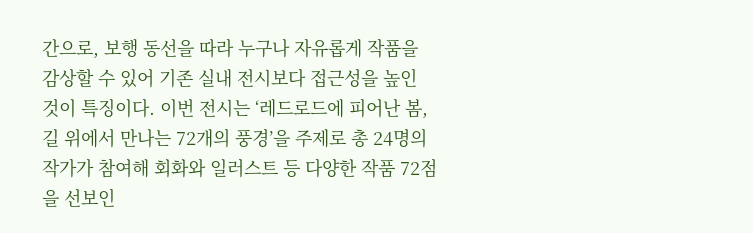간으로, 보행 동선을 따라 누구나 자유롭게 작품을 감상할 수 있어 기존 실내 전시보다 접근성을 높인 것이 특징이다. 이번 전시는 ‘레드로드에 피어난 봄, 길 위에서 만나는 72개의 풍경’을 주제로 총 24명의 작가가 참여해 회화와 일러스트 등 다양한 작품 72점을 선보인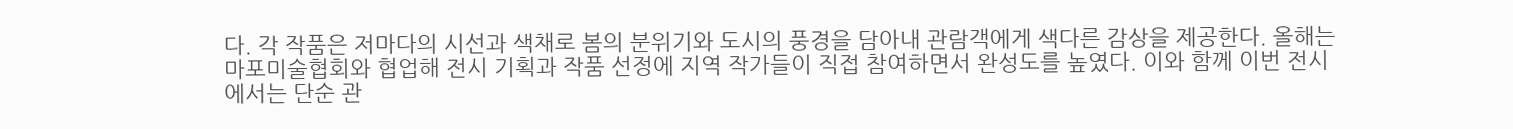다. 각 작품은 저마다의 시선과 색채로 봄의 분위기와 도시의 풍경을 담아내 관람객에게 색다른 감상을 제공한다. 올해는 마포미술협회와 협업해 전시 기획과 작품 선정에 지역 작가들이 직접 참여하면서 완성도를 높였다. 이와 함께 이번 전시에서는 단순 관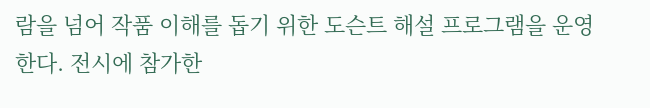람을 넘어 작품 이해를 돕기 위한 도슨트 해설 프로그램을 운영한다. 전시에 참가한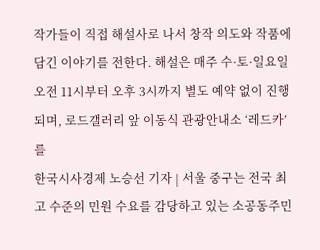작가들이 직접 해설사로 나서 창작 의도와 작품에 담긴 이야기를 전한다. 해설은 매주 수·토·일요일 오전 11시부터 오후 3시까지 별도 예약 없이 진행되며, 로드갤러리 앞 이동식 관광안내소 ‘레드카’를
한국시사경제 노승선 기자 | 서울 중구는 전국 최고 수준의 민원 수요를 감당하고 있는 소공동주민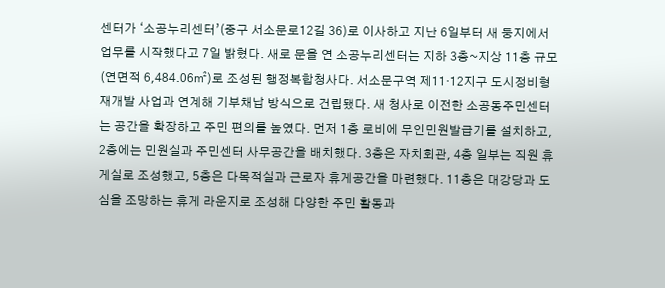센터가 ‘소공누리센터’(중구 서소문로12길 36)로 이사하고 지난 6일부터 새 둥지에서 업무를 시작했다고 7일 밝혔다. 새로 문을 연 소공누리센터는 지하 3층~지상 11층 규모(연면적 6,484.06㎡)로 조성된 행정복합청사다. 서소문구역 제11‧12지구 도시정비형 재개발 사업과 연계해 기부채납 방식으로 건립됐다. 새 청사로 이전한 소공동주민센터는 공간을 확장하고 주민 편의를 높였다. 먼저 1층 로비에 무인민원발급기를 설치하고, 2층에는 민원실과 주민센터 사무공간을 배치했다. 3층은 자치회관, 4층 일부는 직원 휴게실로 조성했고, 5층은 다목적실과 근로자 휴게공간을 마련했다. 11층은 대강당과 도심을 조망하는 휴게 라운지로 조성해 다양한 주민 활동과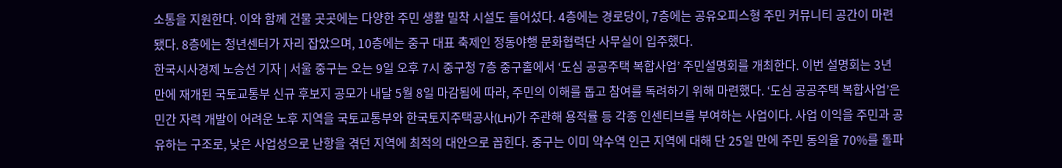소통을 지원한다. 이와 함께 건물 곳곳에는 다양한 주민 생활 밀착 시설도 들어섰다. 4층에는 경로당이, 7층에는 공유오피스형 주민 커뮤니티 공간이 마련됐다. 8층에는 청년센터가 자리 잡았으며, 10층에는 중구 대표 축제인 정동야행 문화협력단 사무실이 입주했다.
한국시사경제 노승선 기자 | 서울 중구는 오는 9일 오후 7시 중구청 7층 중구홀에서 ‘도심 공공주택 복합사업’ 주민설명회를 개최한다. 이번 설명회는 3년 만에 재개된 국토교통부 신규 후보지 공모가 내달 5월 8일 마감됨에 따라, 주민의 이해를 돕고 참여를 독려하기 위해 마련했다. ‘도심 공공주택 복합사업’은 민간 자력 개발이 어려운 노후 지역을 국토교통부와 한국토지주택공사(LH)가 주관해 용적률 등 각종 인센티브를 부여하는 사업이다. 사업 이익을 주민과 공유하는 구조로, 낮은 사업성으로 난항을 겪던 지역에 최적의 대안으로 꼽힌다. 중구는 이미 약수역 인근 지역에 대해 단 25일 만에 주민 동의율 70%를 돌파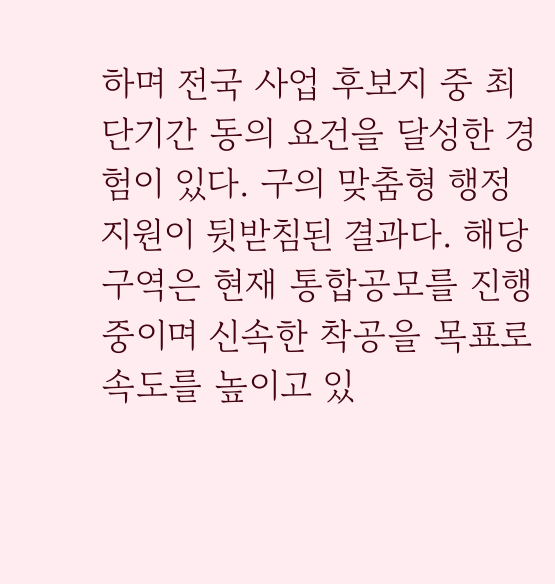하며 전국 사업 후보지 중 최단기간 동의 요건을 달성한 경험이 있다. 구의 맞춤형 행정 지원이 뒷받침된 결과다. 해당 구역은 현재 통합공모를 진행 중이며 신속한 착공을 목표로 속도를 높이고 있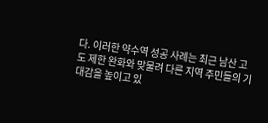다. 이러한 약수역 성공 사례는 최근 남산 고도 제한 완화와 맞물려 다른 지역 주민들의 기대감을 높이고 있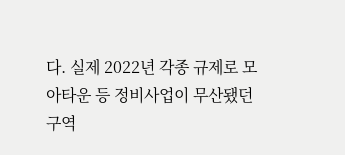다. 실제 2022년 각종 규제로 모아타운 등 정비사업이 무산됐던 구역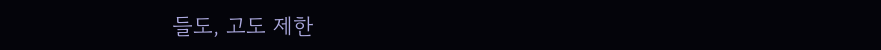들도, 고도 제한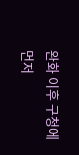완화 이후 구청에 먼저